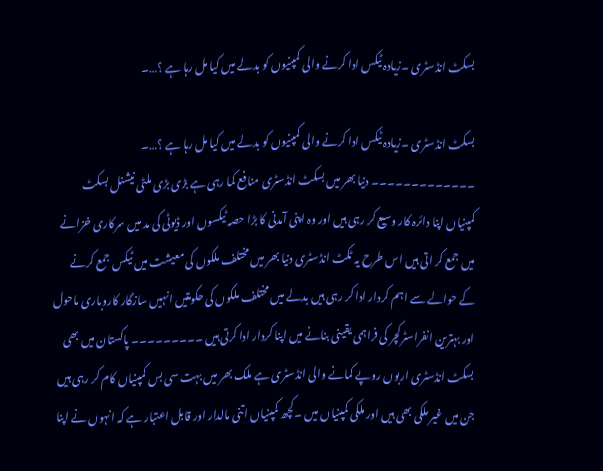بسکٹ انڈسٹری ۔زیادہ ٹیکس ادا کرنے والی کمپنیوں کو بدلے میں کیا مل رہا ہے ؟…۔

بسکٹ انڈسٹری ۔زیادہ ٹیکس ادا کرنے والی کمپنیوں کو بدلے میں کیا مل رہا ہے ؟…۔ ۔۔۔۔۔۔۔۔۔۔۔۔۔ دنیا بھر میں بسکٹ انڈسٹری منافع کما رہی ہے بڑی بڑی ملٹی نیشنل بسکٹ کمپنیاں اپنا دائرہ کار وسیع کر رہی ہیں اور وہ اپنی آمدنی کا بڑا حصہ ٹیکسوں اور ڈیوٹی کی مد میں سرکاری خزانے میں جمع کر اتی ہیں اس طرح یہ ٹکٹ انڈسٹری دنیا بھر میں مختلف ملکوں کی معیشت میں ٹیکس جمع کرنے کے حوالے سے اہم کردار ادا کر رہی ہیں بدلے میں مختلف ملکوں کی حکومتیں انہیں سازگار کاروباری ماحول اور بہترین انفراسٹرکچر کی فراہمی یقینی بنانے میں اپنا کردار ادا کرتی ہیں ۔۔۔۔۔۔۔۔۔ پاکستان میں بھی بسکٹ انڈسٹری اربوں روپے کمانے والی انڈسٹری ہے ملک بھر میں بہت سی بس کمپنیاں کام کر رہی ہیں جن میں غیر ملکی بھی ہیں اور ملکی کمپنیاں میں ۔کچھ کمپنیاں اتنی مالدار اور قابل اعتبار ہے کہ انہوں نے اپنا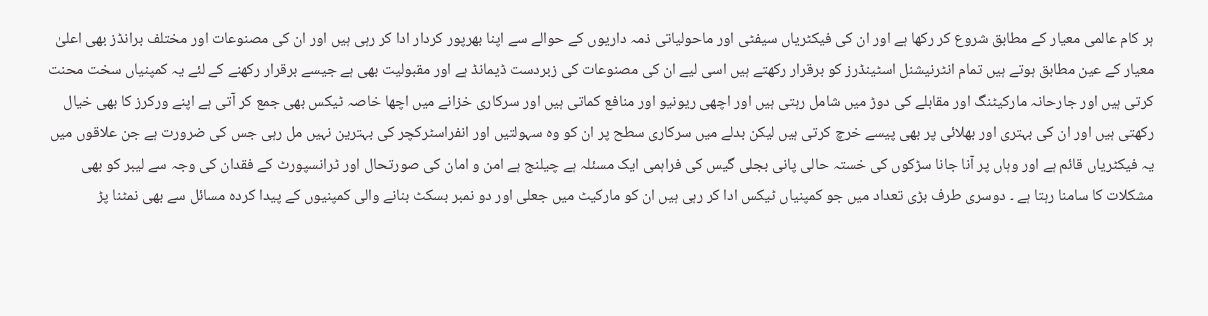ہر کام عالمی معیار کے مطابق شروع کر رکھا ہے اور ان کی فیکٹریاں سیفٹی اور ماحولیاتی ذمہ داریوں کے حوالے سے اپنا بھرپور کردار ادا کر رہی ہیں اور ان کی مصنوعات اور مختلف برانڈز بھی اعلیٰ معیار کے عین مطابق ہوتے ہیں تمام انٹرنیشنل اسٹینڈرز کو برقرار رکھتے ہیں اسی لیے ان کی مصنوعات کی زبردست ڈیمانڈ ہے اور مقبولیت بھی ہے جیسے برقرار رکھنے کے لئے یہ کمپنیاں سخت محنت کرتی ہیں اور جارحانہ مارکیٹنگ اور مقابلے کی دوڑ میں شامل رہتی ہیں اور اچھی ریونیو اور منافع کماتی ہیں اور سرکاری خزانے میں اچھا خاصہ ٹیکس بھی جمع کر آتی ہے اپنے ورکرز کا بھی خیال رکھتی ہیں اور ان کی بہتری اور بھلائی پر بھی پیسے خرچ کرتی ہیں لیکن بدلے میں سرکاری سطح پر ان کو وہ سہولتیں اور انفراسٹرکچر کی بہترین نہیں مل رہی جس کی ضرورت ہے جن علاقوں میں یہ فیکٹریاں قائم ہے اور وہاں پر آنا جانا سڑکوں کی خستہ حالی پانی بجلی گیس کی فراہمی ایک مسئلہ ہے چیلنج ہے امن و امان کی صورتحال اور ٹرانسپورٹ کے فقدان کی وجہ سے لیبر کو بھی مشکلات کا سامنا رہتا ہے ۔ دوسری طرف بڑی تعداد میں جو کمپنیاں ٹیکس ادا کر رہی ہیں ان کو مارکیٹ میں جعلی اور دو نمبر بسکٹ بنانے والی کمپنیوں کے پیدا کردہ مسائل سے بھی نمٹنا پڑ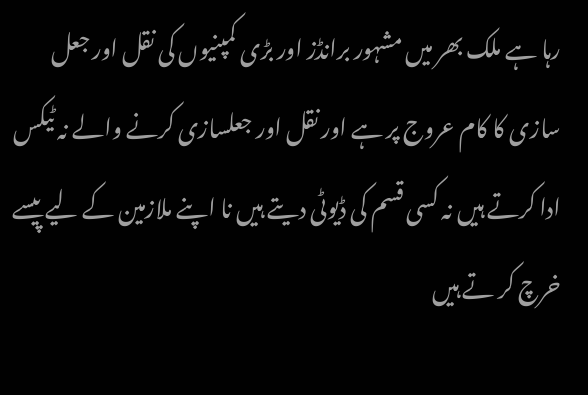رہا ہے ملک بھر میں مشہور برانڈز اور بڑی کمپنیوں کی نقل اور جعل سازی کا کام عروج پر ہے اور نقل اور جعلسازی کرنے والے نہ ٹیکس ادا کرتے ہیں نہ کسی قسم کی ڈیوٹی دیتے ہیں نا اپنے ملازمین کے لیے پیسے خرچ کر تے ہیں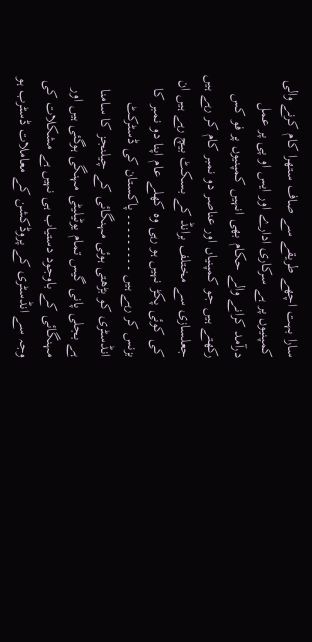سارا بہت اچھے طریقے سے صاف ستھرا کام کرنے والی کمپنیوں پر ہے سرکاری ادارے اور ایس او پی پر عمل درآمد کرانے والے حکام بھی انہیں کمپنیوں پر فو کس رکھتے ہیں جو کمپنیاں اور عناصر دو نمبر کام کر رہے ہیں جعلسازی سے مختلف برانڈ کے بسکٹ بیچ رہے ہیں ان کی کوئی پکڑ نہیں ہو رہی وہ کھلے عام اپنا دو نمبر کا بزنس کر رہے ہیں ۔۔۔۔۔۔۔۔۔ پاکستان کی ڈسٹرکٹ انڈسٹری کو بڑھتی ہوئی مہنگائی کے چیلنجز کا سامنا ہے بجلی پانی گیس تمام یوٹیلیٹی مہنگی ہوگئی ہیں اور مہنگائی کے باوجود دستیاب ہی نہیں ہے مشکلات کی وجہ سے انڈسٹری کے پروڈکشن کے معاملات ڈسٹرب ہو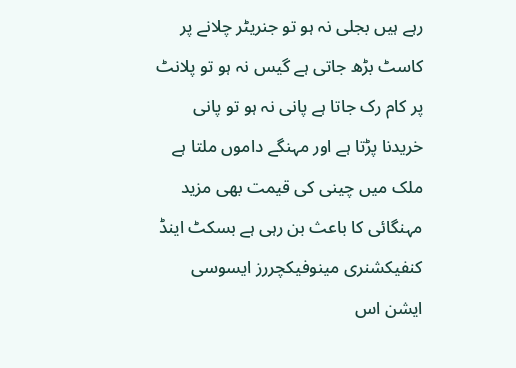رہے ہیں بجلی نہ ہو تو جنریٹر چلانے پر کاسٹ بڑھ جاتی ہے گیس نہ ہو تو پلانٹ پر کام رک جاتا ہے پانی نہ ہو تو پانی خریدنا پڑتا ہے اور مہنگے داموں ملتا ہے ملک میں چینی کی قیمت بھی مزید مہنگائی کا باعث بن رہی ہے بسکٹ اینڈ کنفیکشنری مینوفیکچررز ایسوسی ایشن اس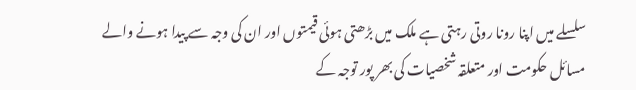سلسلے میں اپنا رونا روتی رہتی ہے ملک میں بڑھتی ہوئی قیمتوں اور ان کی وجہ سے پیدا ہونے والے مسائل حکومت اور متعلقہ شخصیات کی بھر پور توجہ کے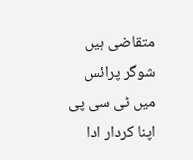متقاضی ہیں شوگر پرائس میں ٹی سی پی اپنا کردار ادا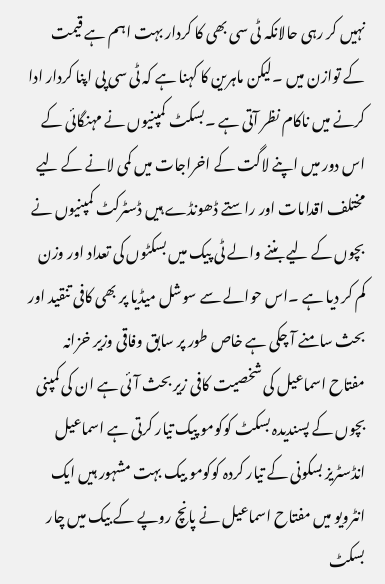نہیں کر رہی حالانکہ ٹی سی بھی کا کردار بہت اہم ہے قیمت کے توازن میں ۔لیکن ماہرین کا کہنا ہے کہ ٹی سی پی اپنا کردار ادا کرنے میں ناکام نظر آتی ہے ۔بسکٹ کمپنیوں نے مہنگائی کے اس دور میں اپنے لاگت کے اخراجات میں کمی لانے کے لیے مختلف اقدامات اور راستے ڈھونڈے ہیں ڈسٹرکٹ کمپنیوں نے بچوں کے لیے بننے والے ٹی پیک میں بسکٹوں کی تعداد اور وزن کم کر دیا ہے ۔اس حوالے سے سوشل میڈیا پر بھی کافی تنقید اور بحث سامنے آ چکی ہے خاص طور پر سابق وفاقی وزیر خزانہ مفتاح اسماعیل کی شخصیت کافی زیر بحث آئی ہے ان کی کمپنی بچوں کے پسندیدہ بسکٹ کوکومو پیک تیار کرتی ہے اسماعیل انڈسٹریز بسکونی کے تیار کردہ کوکومو بیک بہت مشہور ہیں ایک انٹرویو میں مفتاح اسماعیل نے پانچ روپے کے بیک میں چار بسکٹ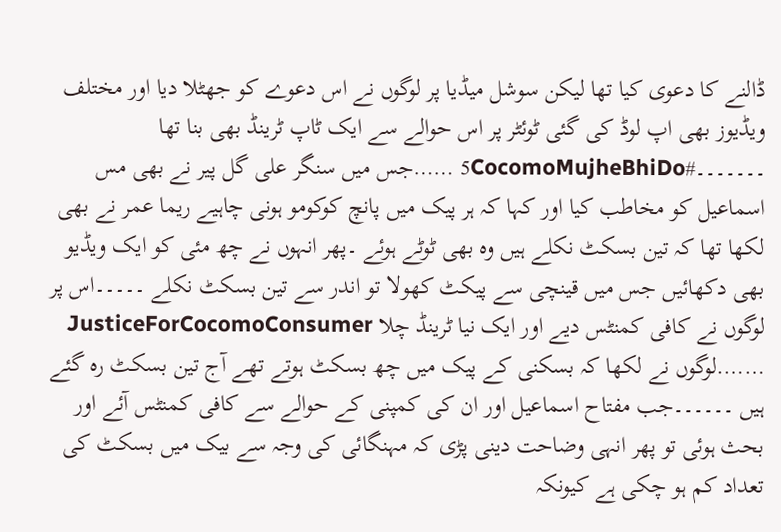ڈالنے کا دعوی کیا تھا لیکن سوشل میڈیا پر لوگوں نے اس دعوے کو جھٹلا دیا اور مختلف ویڈیوز بھی اپ لوڈ کی گئی ٹوئٹر پر اس حوالے سے ایک ٹاپ ٹرینڈ بھی بنا تھا ۔۔۔۔۔۔۔#5CocomoMujheBhiDo ……جس میں سنگر علی گل پیر نے بھی مس اسماعیل کو مخاطب کیا اور کہا کہ ہر پیک میں پانچ کوکومو ہونی چاہیے ریما عمر نے بھی لکھا تھا کہ تین بسکٹ نکلے ہیں وہ بھی ٹوٹے ہوئے ۔پھر انہوں نے چھ مئی کو ایک ویڈیو بھی دکھائیں جس میں قینچی سے پیکٹ کھولا تو اندر سے تین بسکٹ نکلے ۔۔۔۔۔اس پر لوگوں نے کافی کمنٹس دیے اور ایک نیا ٹرینڈ چلا JusticeForCocomoConsumer …….لوگوں نے لکھا کہ بسکنی کے پیک میں چھ بسکٹ ہوتے تھے آج تین بسکٹ رہ گئے ہیں ۔۔۔۔۔۔جب مفتاح اسماعیل اور ان کی کمپنی کے حوالے سے کافی کمنٹس آئے اور بحث ہوئی تو پھر انہی وضاحت دینی پڑی کہ مہنگائی کی وجہ سے بیک میں بسکٹ کی تعداد کم ہو چکی ہے کیونکہ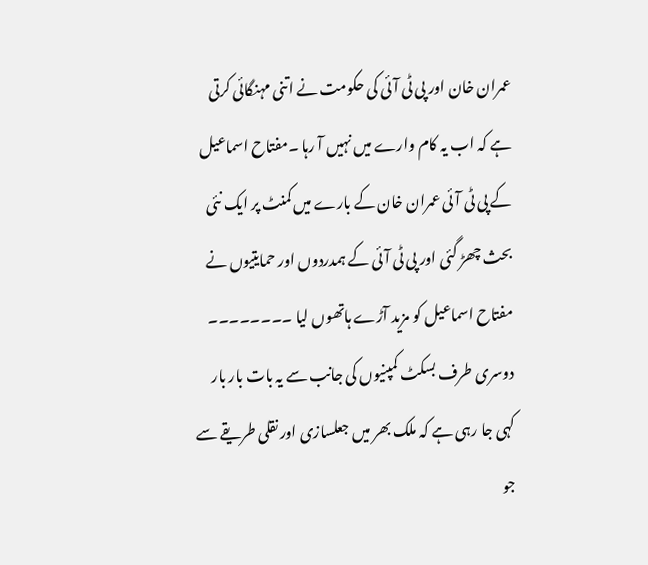عمران خان اور پی ٹی آئی کی حکومت نے اتنی مہنگائی کرتی ہے کہ اب یہ کام وارے میں نہیں آ رہا ۔مفتاح اسماعیل کے پی ٹی آئی عمران خان کے بارے میں کمنٹ پر ایک نئی بحث چھڑ گئی اور پی ٹی آئی کے ہمدردوں اور حمایتیوں نے مفتاح اسماعیل کو مزید آڑے ہاتھوں لیا ۔۔۔۔۔۔۔۔ دوسری طرف بسکٹ کمپنیوں کی جانب سے یہ بات بار بار کہی جا رہی ہے کہ ملک بھر میں جعلسازی اور نقلی طریقے سے جو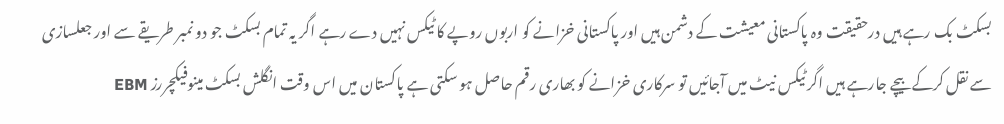بسکٹ بک رہے ہیں درحقیقت وہ پاکستانی معیشت کے دشمن ہیں اور پاکستانی خزانے کو اربوں روپے کا ٹیکس نہیں دے رہے اگر یہ تمام بسکٹ جو دو نمبر طریقے سے اور جعلسازی سے نقل کرکے بیچے جارہے ہیں اگر ٹیکس نیٹ میں آجائیں تو سرکاری خزانے کو بھاری رقم حاصل ہو سکتی ہے پاکستان میں اس وقت انگلش بسکٹ مینوفیکچررز EBM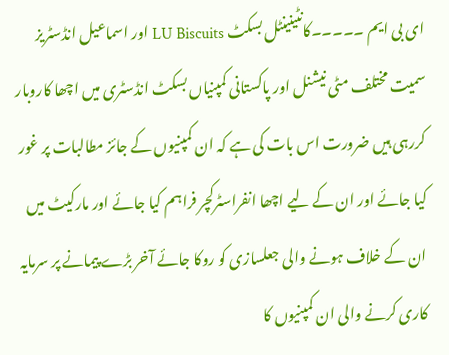ای بی ایم ۔۔۔۔۔کانٹینینٹل بسکٹ LU Biscuits اور اسماعیل انڈسٹریز سمیت مختلف مٹی نیشنل اور پاکستانی کمپنیاں بسکٹ انڈسٹری میں اچھا کاروبار کررہی ہیں ضرورت اس بات کی ہے کہ ان کمپنیوں کے جائز مطالبات پر غور کیا جائے اور ان کے لیے اچھا انفراسٹرکچر فراہم کیا جائے اور مارکیٹ میں ان کے خلاف ہونے والی جعلسازی کو روکا جائے آخر بڑے پیمانے پر سرمایہ کاری کرنے والی ان کمپنیوں کا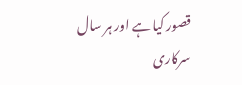قصور کیا ہے اور ہر سال سرکاری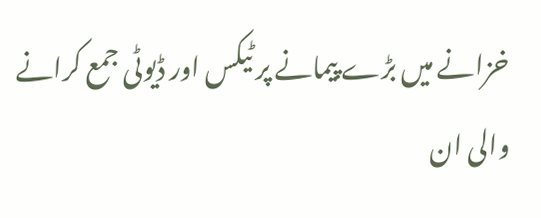خزانے میں بڑے پیمانے پر ٹیکس اور ڈیوٹی جمع کرانے والی ان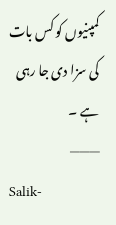کمپنیوں کو کس بات کی سزا دی جا رہی ہے ۔
———
Salik-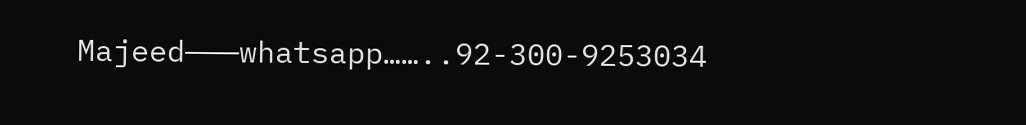Majeed———whatsapp……..92-300-9253034